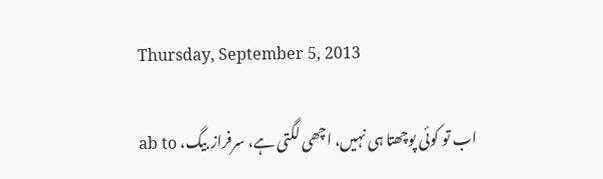Thursday, September 5, 2013

اب تو کوئی پوچھتا ہی نہیں، اچھی لگتی ہے، سرفراز بیگ، ab to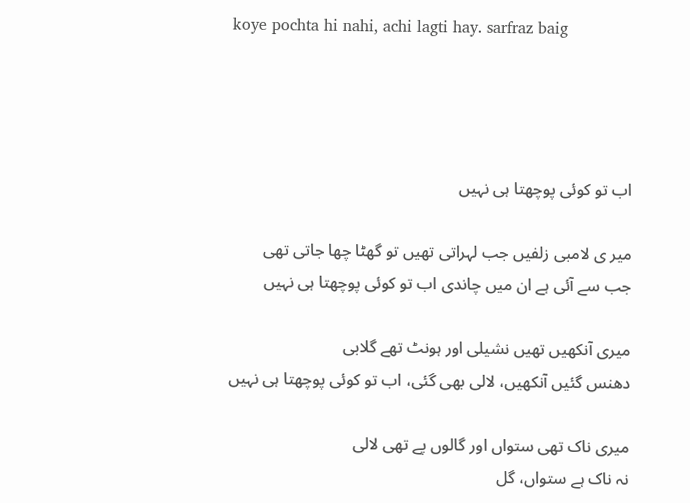koye pochta hi nahi, achi lagti hay. sarfraz baig




اب تو کوئی پوچھتا ہی نہیں

میر ی لامبی زلفیں جب لہراتی تھیں تو گھٹا چھا جاتی تھی
جب سے آئی ہے ان میں چاندی اب تو کوئی پوچھتا ہی نہیں

میری آنکھیں تھیں نشیلی اور ہونٹ تھے گلابی
دھنس گئیں آنکھیں، لالی بھی گئی، اب تو کوئی پوچھتا ہی نہیں

میری ناک تھی ستواں اور گالوں پے تھی لالی
نہ ناک ہے ستواں، گل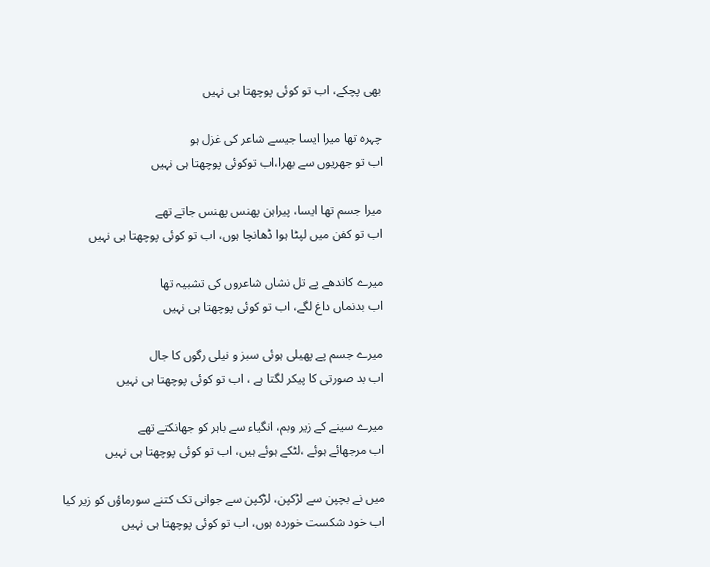بھی پچکے، اب تو کوئی پوچھتا ہی نہیں

چہرہ تھا میرا ایسا جیسے شاعر کی غزل ہو
اب تو جھریوں سے بھرا،اب توکوئی پوچھتا ہی نہیں

میرا جسم تھا ایسا، پیراہن پھنس پھنس جاتے تھے
اب تو کفن میں لپٹا ہوا ڈھانچا ہوں، اب تو کوئی پوچھتا ہی نہیں

میرے کاندھے پے تل نشاں شاعروں کی تشبیہ تھا
اب بدنماں داغ لگے، اب تو کوئی پوچھتا ہی نہیں

میرے جسم پے پھیلی ہوئی سبز و نیلی رگوں کا جال
اب بد صورتی کا پیکر لگتا ہے ، اب تو کوئی پوچھتا ہی نہیں

میرے سینے کے زیر وبم، انگیاء سے باہر کو جھانکتے تھے
اب مرجھائے ہوئے ،لٹکے ہوئے ہیں، اب تو کوئی پوچھتا ہی نہیں

میں نے بچپن سے لڑکپن، لڑکپن سے جوانی تک کتنے سورماؤں کو زیر کیا
اب خود شکست خوردہ ہوں، اب تو کوئی پوچھتا ہی نہیں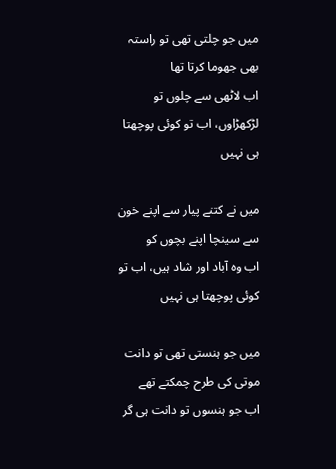میں جو چلتی تھی تو راستہ بھی جھوما کرتا تھا
اب لاٹھی سے چلوں تو لڑکھڑاوں، اب تو کوئی پوچھتا ہی نہیں

میں نے کتنے پیار سے اپنے خون سے سینچا اپنے بچوں کو
اب وہ آباد اور شاد ہیں، اب تو کوئی پوچھتا ہی نہیں

میں جو ہنستی تھی تو دانت موتی کی طرح چمکتے تھے
اب جو ہنسوں تو دانت ہی گر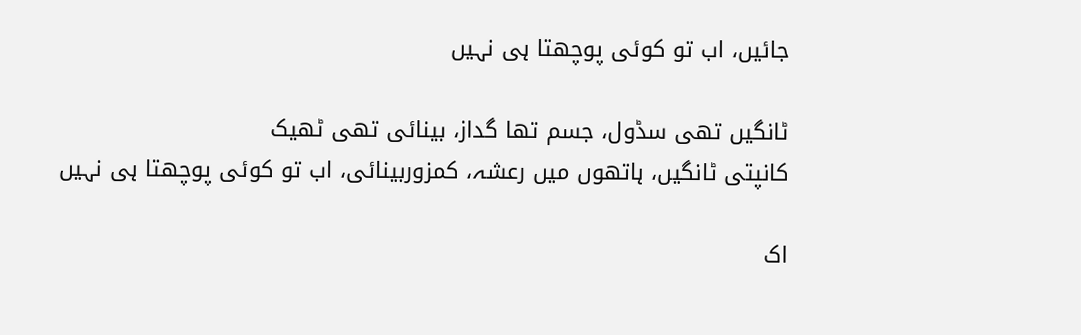جائیں، اب تو کوئی پوچھتا ہی نہیں

ٹانگیں تھی سڈول، جسم تھا گداز، بینائی تھی ٹھیک
کانپتی ٹانگیں، ہاتھوں میں رعشہ، کمزوربینائی، اب تو کوئی پوچھتا ہی نہیں

اک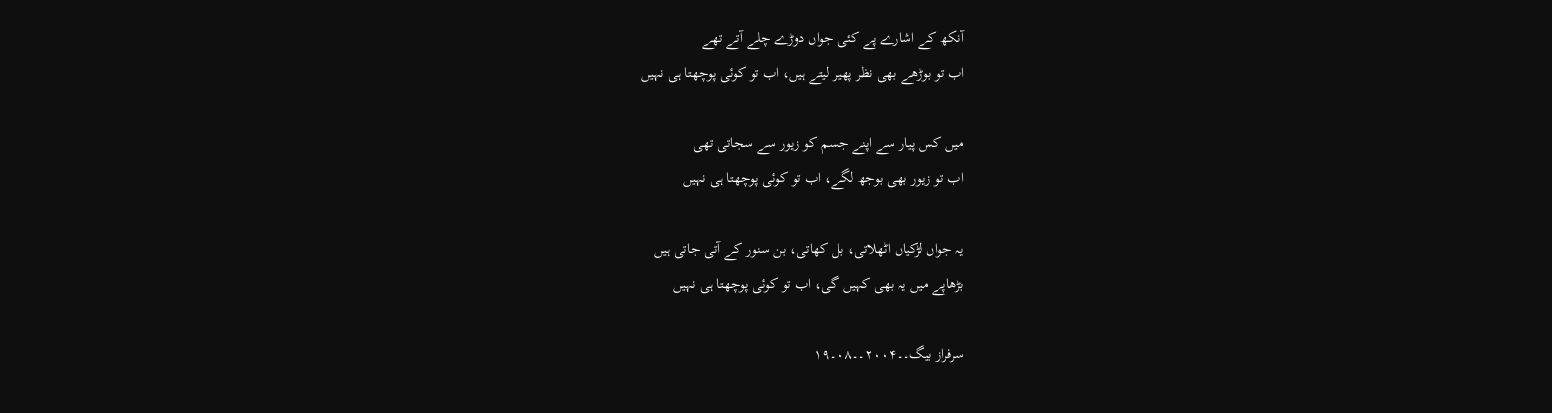آنکھ کے اشارے پے کئی جواں دوڑے چلے آتے تھے
اب تو بوڑھے بھی نظر پھیر لیتے ہیں، اب تو کوئی پوچھتا ہی نہیں

میں کس پیار سے اپنے جسم کو زیور سے سجاتی تھی
اب تو زیور بھی بوجھ لگے، اب تو کوئی پوچھتا ہی نہیں

یہ جواں لڑکیاں اٹھلاتی، بل کھاتی، بن سنور کے آتی جاتی ہیں
بڑھاپے میں یہ بھی کہیں گی، اب تو کوئی پوچھتا ہی نہیں

سرفراز بیگ۔۔۲۰۰۴۔۔۰۸۔۱۹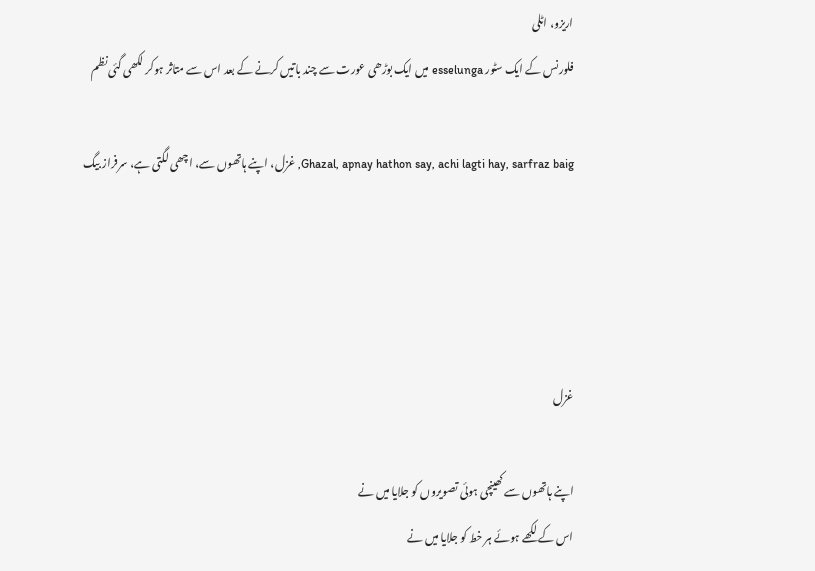اریزو، اٹلی
فلورنس کے ایک سٹور esselunga میں ایک بوڑھی عورت سے چند باتیں کرنے کے بعد اس سے متاثر ہوکر لکھی گئی نظم

Ghazal, apnay hathon say, achi lagti hay, sarfraz baig, غزل، اپنے ہاتھوں سے، اچھی لگتی ہے، سرفراز بیگ




غزل

اپنے ہاتھوں سے کھینچی ہوئی تصویروں کو جلایا میں نے
اس کے لکھے ہوئے ہر خط کو جلایا میں نے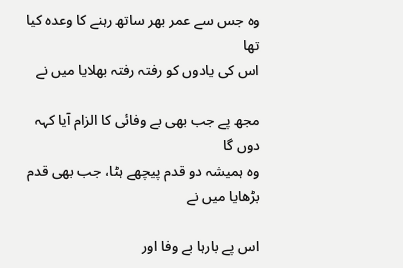وہ جس سے عمر بھر ساتھ رہنے کا وعدہ کیا تھا
اس کی یادوں کو رفتہ رفتہ بھلایا میں نے

مجھ پے جب بھی بے وفائی کا الزام آیا کہہ دوں گا
وہ ہمیشہ دو قدم پیچھے ہٹا، جب بھی قدم بڑھایا میں نے

اس پے بارہا بے وفا اور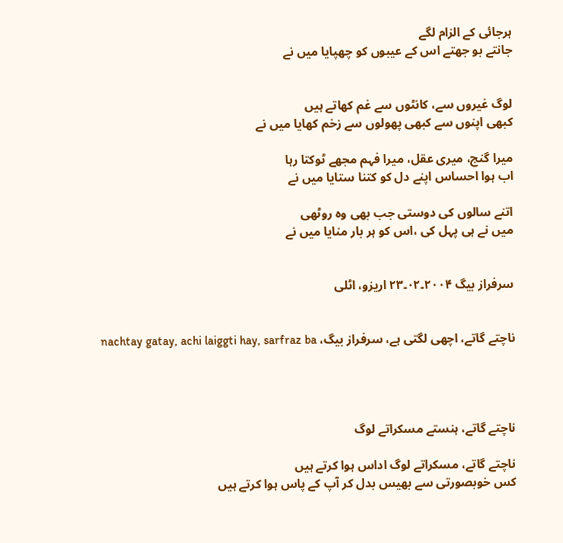ہرجائی کے الزام لگے
جانتے بو جھتے اس کے عیبوں کو چھپایا میں نے


لوگ غیروں سے، کانٹوں سے غم کھاتے ہیں
کبھی اپنوں سے کبھی پھولوں سے زخم کھایا میں نے

میرا گنج، میری عقل، میرا فہم مجھے ٹوکتا رہا
اب ہوا احساس اپنے دل کو کتنا ستایا میں نے

اتنے سالوں کی دوستی جب بھی وہ روٹھی
میں نے ہی پہل کی ،اس کو ہر بار منایا میں نے


سرفراز بیگ ۲۰۰۴۔۰۲۔۲۳ اریزو، اٹلی


ناچتے گاتے، اچھی لگتی ہے، سرفراز بیگ، nachtay gatay, achi laiggti hay, sarfraz ba




ناچتے گاتے، ہنستے مسکراتے لوگ

ناچتے گاتے، مسکراتے لوگ اداس ہوا کرتے ہیں
کس خوبصورتی سے بھیس بدل کر آپ کے پاس ہوا کرتے ہیں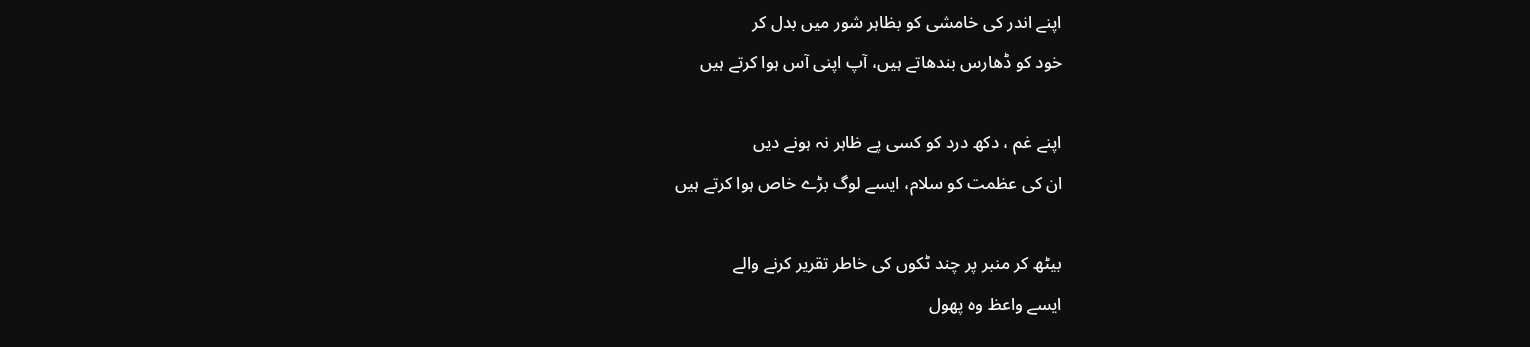اپنے اندر کی خامشی کو بظاہر شور میں بدل کر
خود کو ڈھارس بندھاتے ہیں، آپ اپنی آس ہوا کرتے ہیں

اپنے غم ، دکھ درد کو کسی پے ظاہر نہ ہونے دیں
ان کی عظمت کو سلام، ایسے لوگ بڑے خاص ہوا کرتے ہیں

بیٹھ کر منبر پر چند ٹکوں کی خاطر تقریر کرنے والے
ایسے واعظ وہ پھول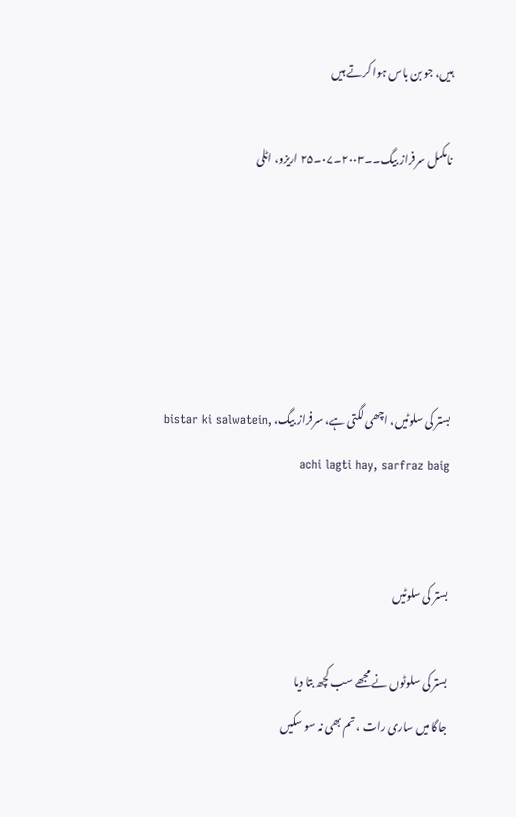ہیں، جو بن باس ہوا کرتے ہیں

نامکمل سرفراز بیگ۔۔۲۰۰۳۔۰۷۔۲۵ اریزو، اٹلی





بستر کی سلوٹیں، اچھی لگتی ہے، سرفراز بیگ، bistar ki salwatein, achi lagti hay, sarfraz baig


بستر کی سلوٹیں

بستر کی سلوٹوں نے مجھے سب کچھ بتا دیا
جاگا میں ساری رات ، تم بھی نہ سو سکیں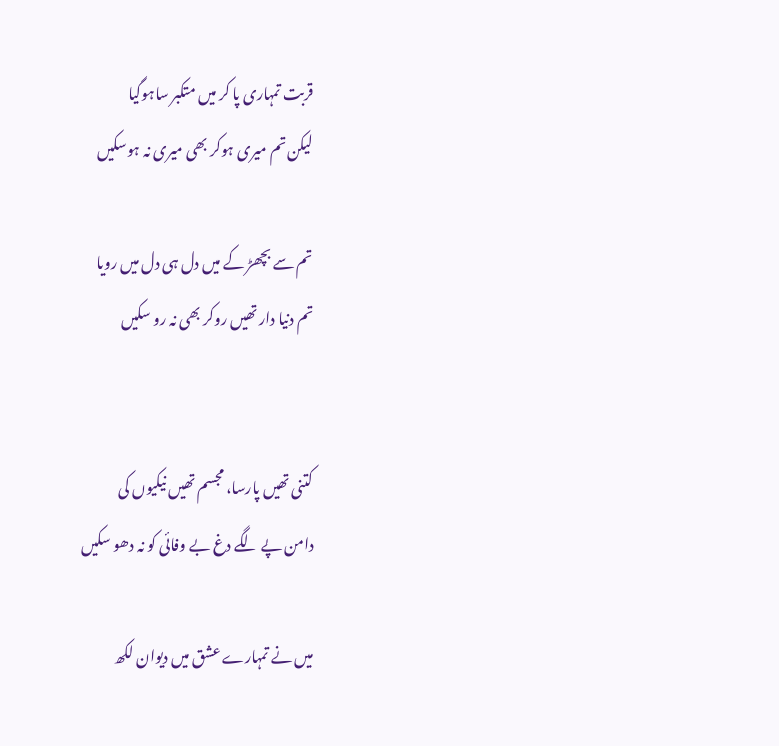قربت تمہاری پا کر میں متکبر ساہوگیا
لیکن تم میری ہوکر بھی میری نہ ہوسکیں

تم سے بچھڑ کے میں دل ہی دل میں رویا
تم دنیا دار تھیں روکر بھی نہ رو سکیں


کتنی تھیں پارسا، مجسم تھیں نیکیوں کی
دامن پے لگے دغ بے وفائی کو نہ دھو سکیں

میں نے تمہارے عشق میں دیوان لکھ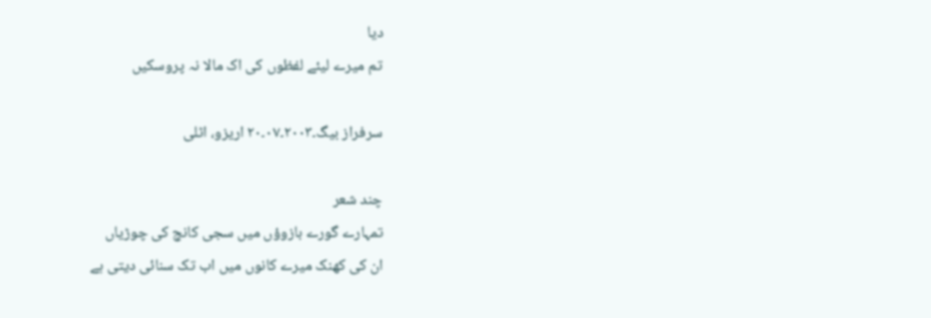دیا
تم میرے لیئے لفظوں کی اک مالا نہ پروسکیں

سرفراز بیگ۔۲۰۰۳۔۰۷۔۲۰ اریزو، اٹلی

چند شعر
تمہارے گورے بازوؤں میں سجی کانچ کی چوڑیاں
ان کی کھنک میرے کانوں میں اب تک سنائی دیتی ہے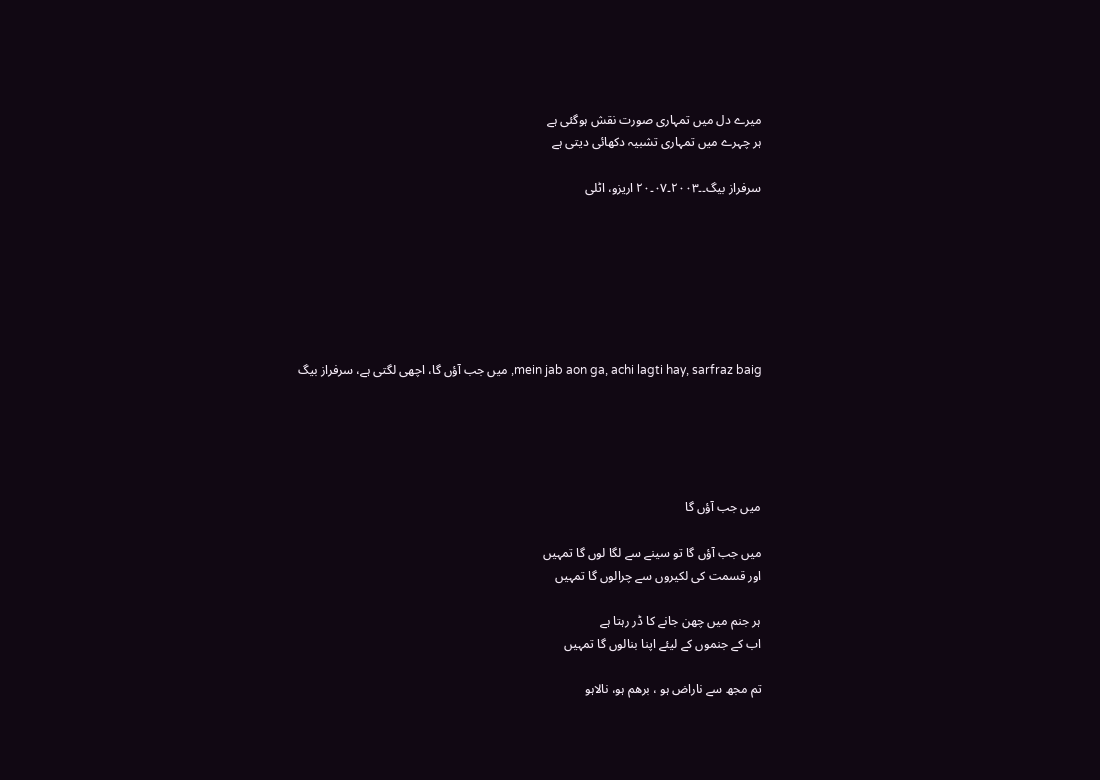میرے دل میں تمہاری صورت نقش ہوگئی ہے
ہر چہرے میں تمہاری تشبیہ دکھائی دیتی ہے

سرفراز بیگ۔۔۲۰۰۳۔۰۷۔۲۰ اریزو، اٹلی







mein jab aon ga, achi lagti hay, sarfraz baig, میں جب آؤں گا، اچھی لگتی ہے، سرفراز بیگ





میں جب آؤں گا

میں جب آؤں گا تو سینے سے لگا لوں گا تمہیں
اور قسمت کی لکیروں سے چرالوں گا تمہیں

ہر جنم میں چھن جانے کا ڈر رہتا ہے
اب کے جنموں کے لیئے اپنا بنالوں گا تمہیں

تم مجھ سے ناراض ہو ، برھم ہو، نالاہو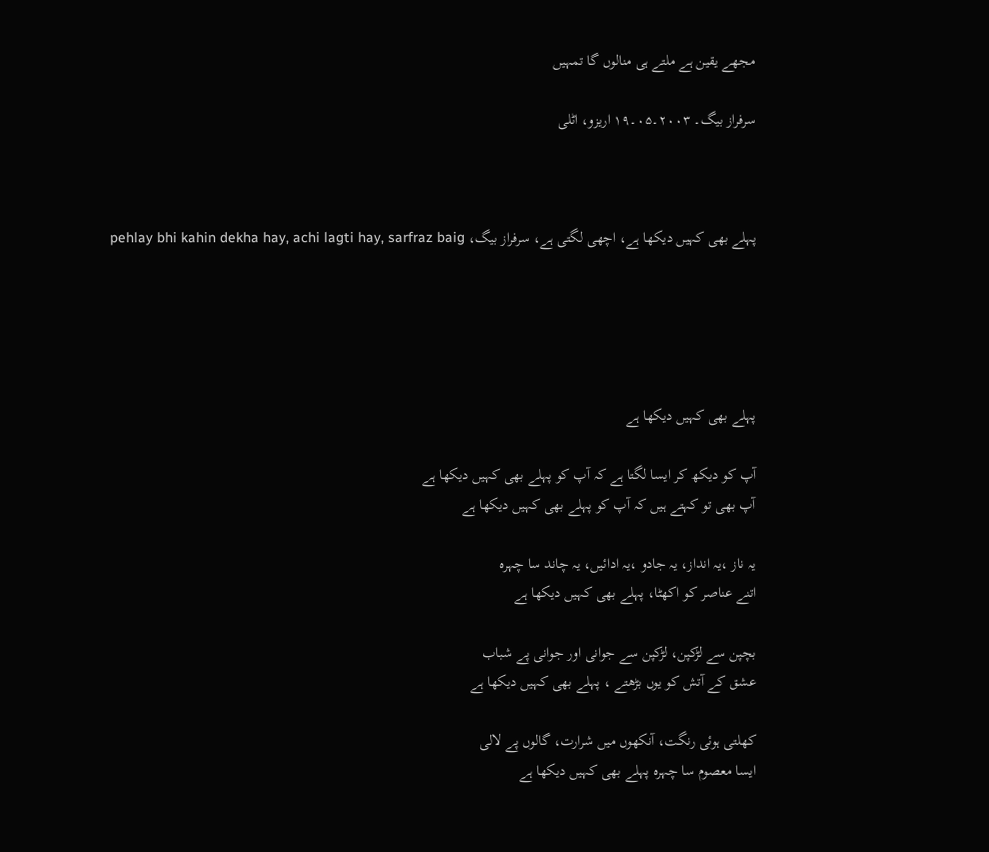مجھے یقین ہے ملتے ہی منالوں گا تمہیں

سرفراز بیگ۔ ۲۰۰۳۔۰۵۔۱۹ اریزو، اٹلی



پہلے بھی کہیں دیکھا ہے، اچھی لگتی ہے، سرفراز بیگ، pehlay bhi kahin dekha hay, achi lagti hay, sarfraz baig





پہلے بھی کہیں دیکھا ہے

آپ کو دیکھ کر ایسا لگتا ہے کہ آپ کو پہلے بھی کہیں دیکھا ہے
آپ بھی تو کہتے ہیں کہ آپ کو پہلے بھی کہیں دیکھا ہے

یہ ناز ،یہ انداز، یہ جادو ،یہ ادائیں، یہ چاند سا چہرہ
اتنے عناصر کو اکھٹا، پہلے بھی کہیں دیکھا ہے

بچپن سے لڑکپن، لڑکپن سے جوانی اور جوانی پے شباب
عشق کے آتش کو یوں بڑھتے ، پہلے بھی کہیں دیکھا ہے

کھلتی ہوئی رنگت، آنکھوں میں شرارت، گالوں پے لالی
ایسا معصوم سا چہرہ پہلے بھی کہیں دیکھا ہے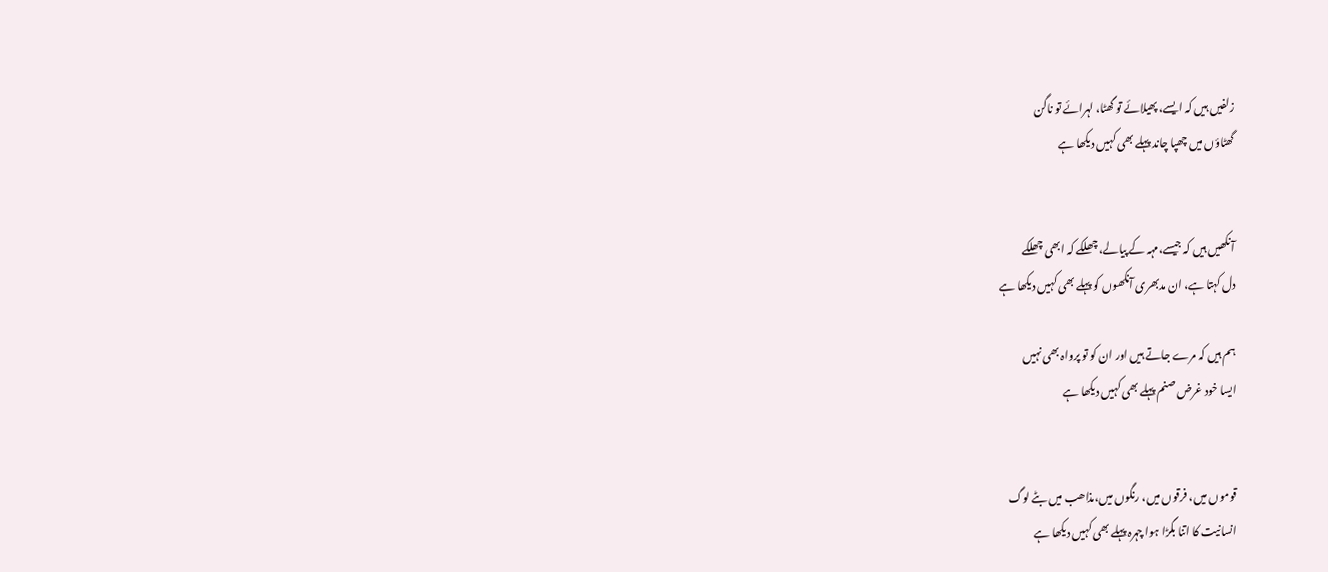زلفیں ہیں کہ ایسے، پھیلائے تو گھٹا، لہرائے تو ناگن
گھٹاؤں میں چھپا چاند پہلے بھی کہیں دیکھا ہے


آنکھیں ہیں کہ جیسے،مہہ کے پیالے، چھلکے کہ ابھی چھلکے
دل کہتا ہے، ان مدبھری آنکھوں کو پہلے بھی کہیں دیکھا ہے

ہم ہیں کہ مرے جاتے ہیں اور ان کو تو پرواہ بھی نہیں
ایسا خود غرض صنم پہلے بھی کہیں دیکھا ہے


قوموں میں، فرقوں میں، رنگوں میں،مذاھب میں بٹے لوگ
انسانیت کا اتنا بگڑا ہوا چہرہ پہلے بھی کہیں دیکھا ہے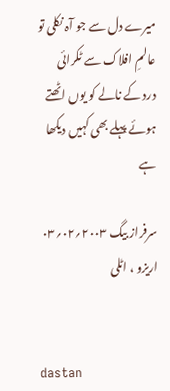میرے دل سے جو آہ نکلی تو عالمِ افلاک سے ٹکرائی
درد کے نالے کو یوں اٹھتے ہوئے پہلے بھی کہیں دیکھا ہے

سرفراز بیگ ۲۰۰۳؍۰۲؍۰۳ اریزو ، اٹلی


dastan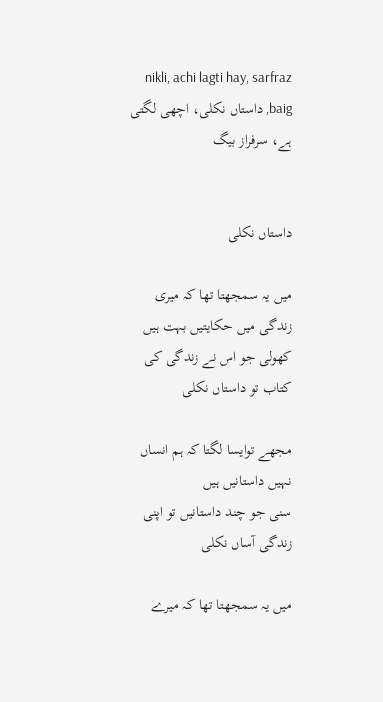nikli, achi lagti hay, sarfraz baig, داستاں نکلی، اچھی لگتی ہے، سرفراز بیگ


داستاں نکلی

میں یہ سمجھتا تھا کہ میری زندگی میں حکایتیں بہت ہیں
کھولی جو اس نے زندگی کی کتاب تو داستاں نکلی

مجھے توایسا لگتا کہ ہم انساں نہیں داستانیں ہیں
سنی جو چند داستانیں تو اپنی زندگی آساں نکلی

میں یہ سمجھتا تھا کہ میرے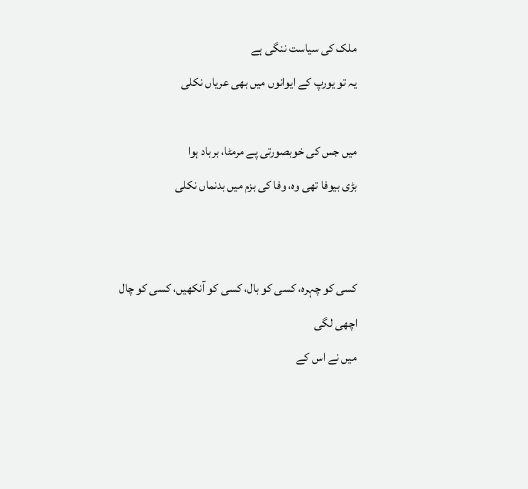ملک کی سیاست ننگی ہے
یہ تو یورپ کے ایوانوں میں بھی عریاں نکلی

میں جس کی خوبصورتی پے مرمٹا، برباد ہوا
بڑی بیوفا تھی وہ، وفا کی بزم میں بدنماں نکلی


کسی کو چہرہ، کسی کو بال، کسی کو آنکھیں، کسی کو چال اچھی لگی
میں نے اس کے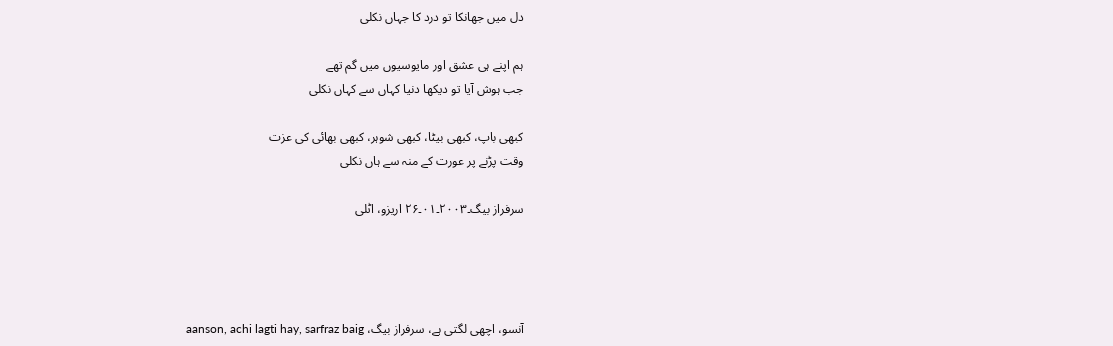دل میں جھانکا تو درد کا جہاں نکلی

ہم اپنے ہی عشق اور مایوسیوں میں گم تھے
جب ہوش آیا تو دیکھا دنیا کہاں سے کہاں نکلی

کبھی باپ، کبھی بیٹا، کبھی شوہر، کبھی بھائی کی عزت
وقت پڑنے پر عورت کے منہ سے ہاں نکلی

سرفراز بیگ۔۲۰۰۳۔۰۱۔۲۶ اریزو، اٹلی




آنسو، اچھی لگتی ہے، سرفراز بیگ، aanson, achi lagti hay, sarfraz baig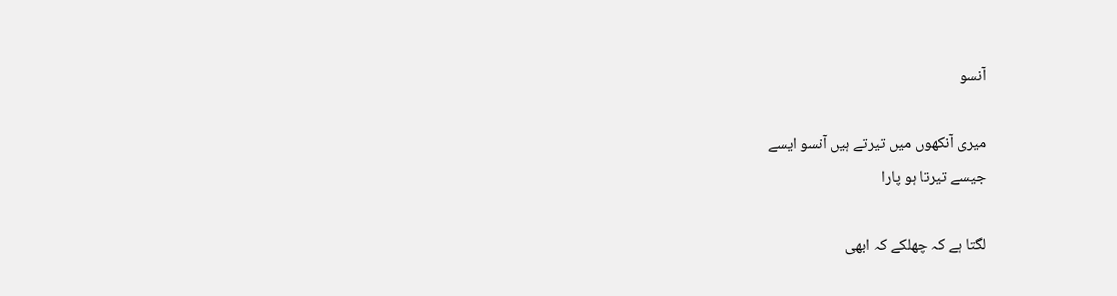آنسو

میری آنکھوں میں تیرتے ہیں آنسو ایسے
جیسے تیرتا ہو پارا

لگتا ہے کہ چھلکے کہ ابھی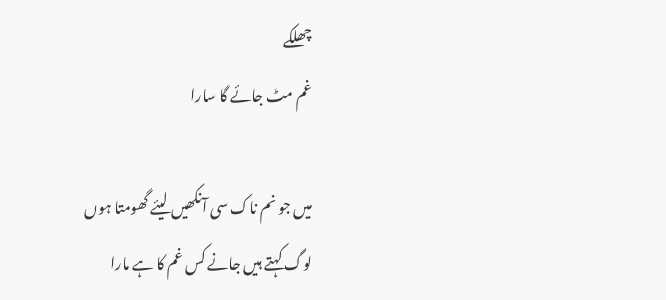چھلکے
غم مٹ جائے گا سارا

میں جو نم ناک سی آنکھیں لیئے گھومتا ہوں
لوگ کہتے ہیں جانے کس غم کا ہے مارا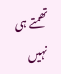تھمتے ہی نہیں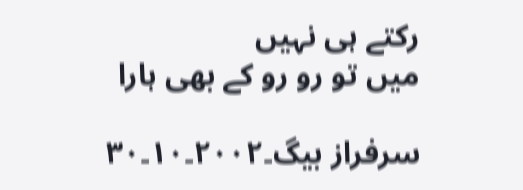رکتے ہی نہیں
میں تو رو رو کے بھی ہارا

سرفراز بیگ۔۲۰۰۲۔۱۰۔۳۰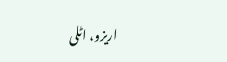اریزو، اٹلی